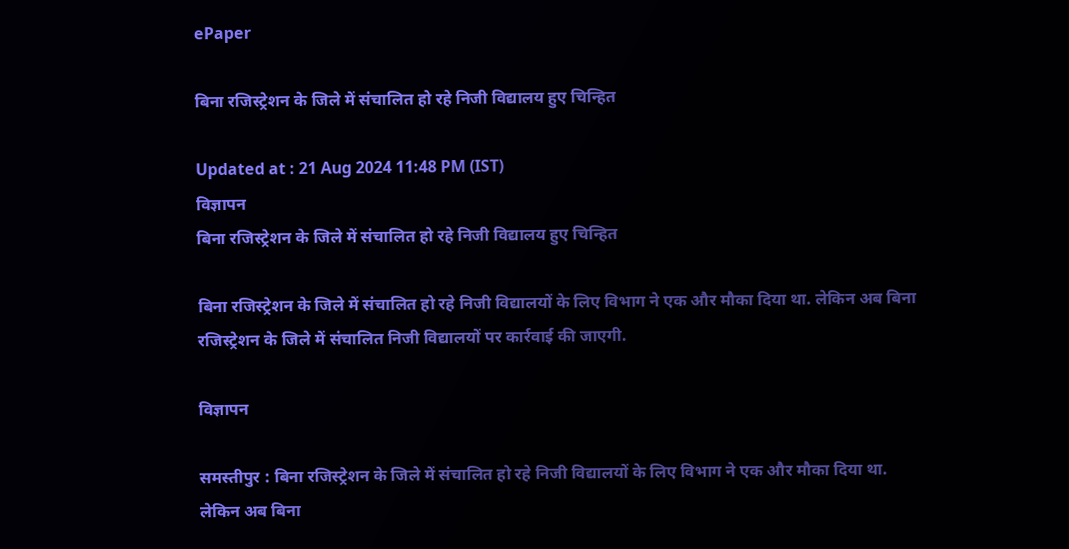ePaper

बिना रजिस्ट्रेशन के जिले में संचालित हो रहे निजी विद्यालय हुए चिन्हित

Updated at : 21 Aug 2024 11:48 PM (IST)
विज्ञापन
बिना रजिस्ट्रेशन के जिले में संचालित हो रहे निजी विद्यालय हुए चिन्हित

बिना रजिस्ट्रेशन के जिले में संचालित हो रहे निजी विद्यालयों के लिए विभाग ने एक और मौका दिया था. लेकिन अब बिना रजिस्ट्रेशन के जिले में संचालित निजी विद्यालयों पर कार्रवाई की जाएगी.

विज्ञापन

समस्तीपुर : बिना रजिस्ट्रेशन के जिले में संचालित हो रहे निजी विद्यालयों के लिए विभाग ने एक और मौका दिया था. लेकिन अब बिना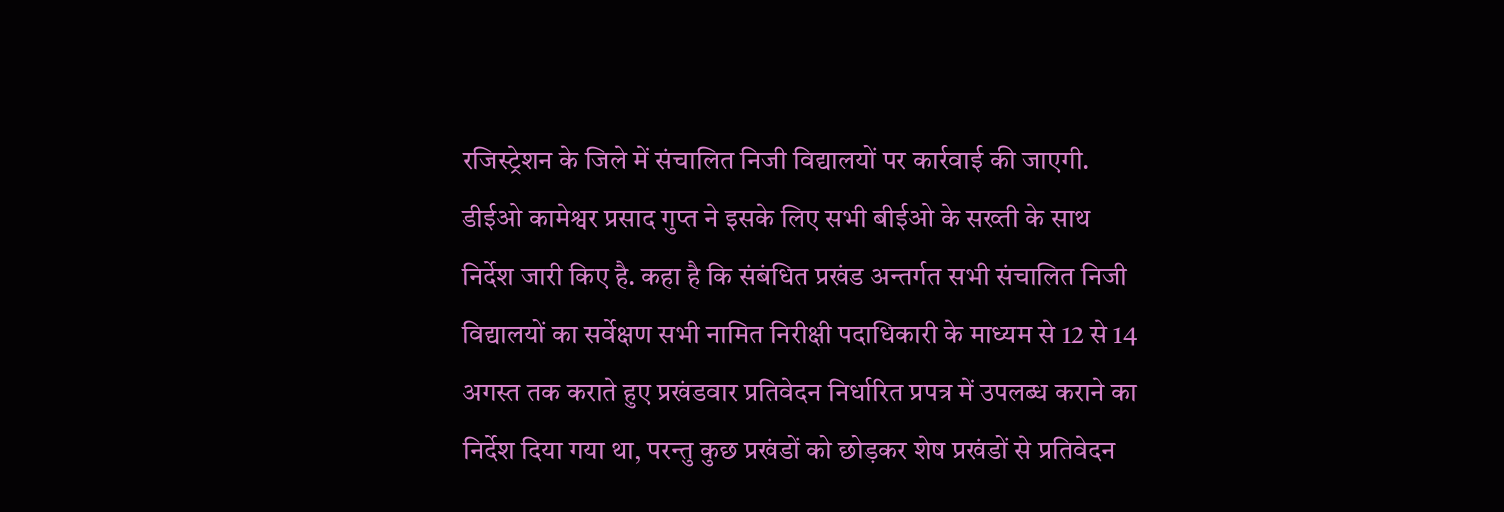रजिस्ट्रेशन के जिले में संचालित निजी विद्यालयों पर कार्रवाई की जाएगी. डीईओ कामेश्वर प्रसाद गुप्त ने इसके लिए सभी बीईओ के सख्ती के साथ निर्देश जारी किए है. कहा है कि संबंधित प्रखंड अन्तर्गत सभी संचालित निजी विद्यालयों का सर्वेक्षण सभी नामित निरीक्षी पदाधिकारी के माध्यम से 12 से 14 अगस्त तक कराते हुए प्रखंडवार प्रतिवेदन निर्धारित प्रपत्र में उपलब्ध कराने का निर्देश दिया गया था, परन्तु कुछ प्रखंडों को छोड़कर शेष प्रखंडों से प्रतिवेदन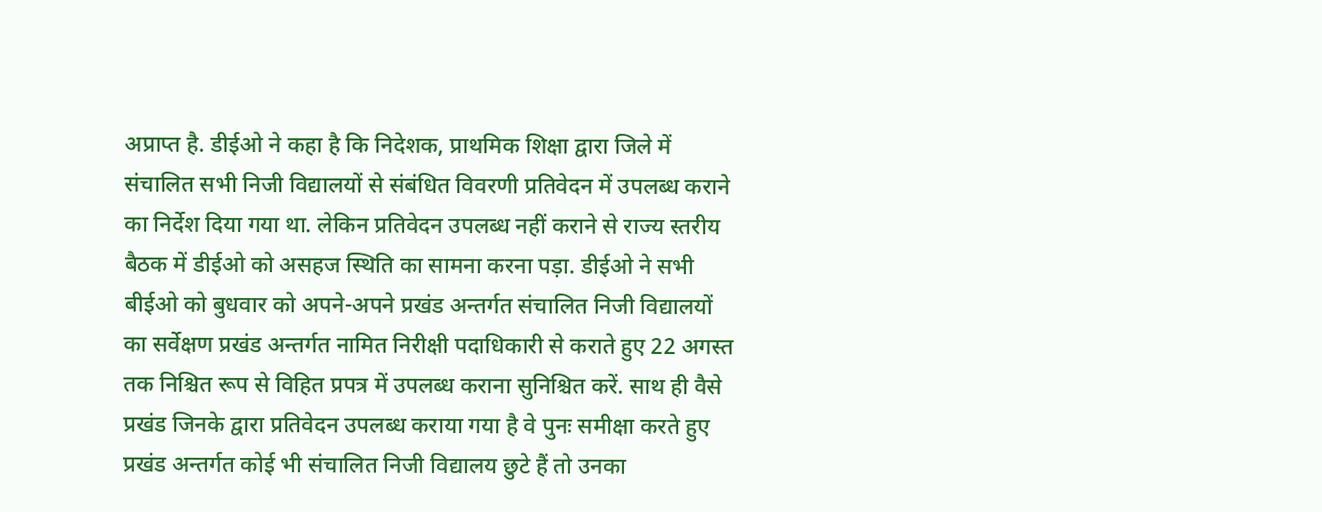अप्राप्त है. डीईओ ने कहा है कि निदेशक, प्राथमिक शिक्षा द्वारा जिले में संचालित सभी निजी विद्यालयों से संबंधित विवरणी प्रतिवेदन में उपलब्ध कराने का निर्देश दिया गया था. लेकिन प्रतिवेदन उपलब्ध नहीं कराने से राज्य स्तरीय बैठक में डीईओ को असहज स्थिति का सामना करना पड़ा. डीईओ ने सभी बीईओ को बुधवार को अपने-अपने प्रखंड अन्तर्गत संचालित निजी विद्यालयों का सर्वेक्षण प्रखंड अन्तर्गत नामित निरीक्षी पदाधिकारी से कराते हुए 22 अगस्त तक निश्चित रूप से विहित प्रपत्र में उपलब्ध कराना सुनिश्चित करें. साथ ही वैसे प्रखंड जिनके द्वारा प्रतिवेदन उपलब्ध कराया गया है वे पुनः समीक्षा करते हुए प्रखंड अन्तर्गत कोई भी संचालित निजी विद्यालय छुटे हैं तो उनका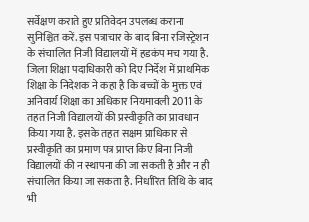सर्वेक्षण कराते हुए प्रतिवेदन उपलब्ध कराना सुनिश्चित करें. इस पत्राचार के बाद बिना रजिस्ट्रेशन के संचालित निजी विद्यालयों में हडकंप मच गया है. जिला शिक्षा पदाधिकारी को दिए निर्देश में प्राथमिक शिक्षा के निदेशक ने कहा है कि बच्चों के मुक्त एवं अनिवार्य शिक्षा का अधिकार नियमावली 2011 के तहत निजी विद्यालयों की प्रस्वीकृति का प्रावधान किया गया है. इसके तहत सक्षम प्राधिकार से प्रस्वीकृति का प्रमाण पत्र प्राप्त किए बिना निजी विद्यालयों की न स्थापना की जा सकती है और न ही संचालित किया जा सकता है. निर्धारित तिथि के बाद भी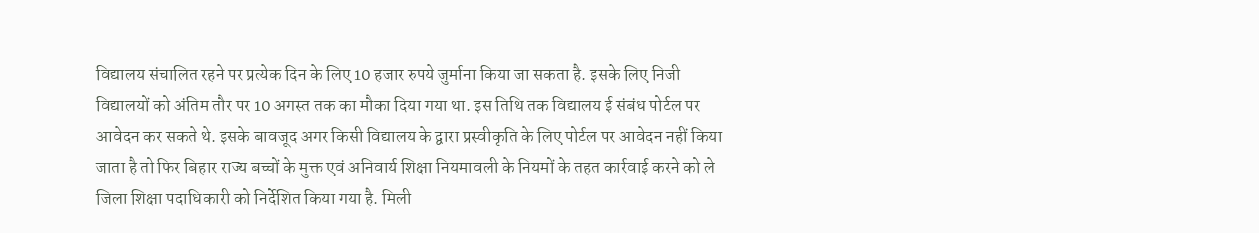विद्यालय संचालित रहने पर प्रत्येक दिन के लिए 10 हजार रुपये जुर्माना किया जा सकता है. इसके लिए निजी विद्यालयों को अंतिम तौर पर 10 अगस्त तक का मौका दिया गया था. इस तिथि तक विद्यालय ई संबंध पोर्टल पर आवेदन कर सकते थे. इसके बावजूद अगर किसी विद्यालय के द्वारा प्रस्वीकृति के लिए पोर्टल पर आवेदन नहीं किया जाता है तो फिर बिहार राज्य बच्चों के मुक्त एवं अनिवार्य शिक्षा नियमावली के नियमों के तहत कार्रवाई करने को ले जिला शिक्षा पदाधिकारी को निर्देशित किया गया है. मिली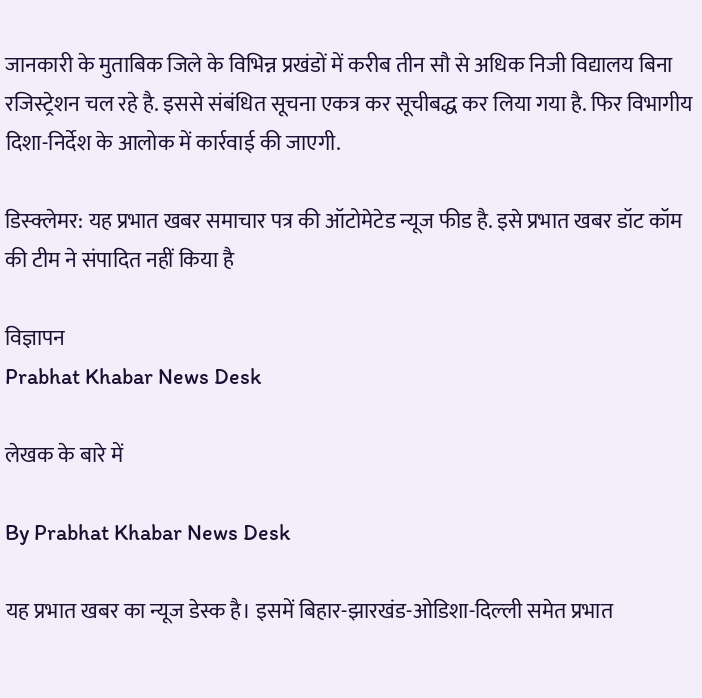जानकारी के मुताबिक जिले के विभिन्न प्रखंडों में करीब तीन सौ से अधिक निजी विद्यालय बिना रजिस्ट्रेशन चल रहे है. इससे संबंधित सूचना एकत्र कर सूचीबद्ध कर लिया गया है. फिर विभागीय दिशा-निर्देश के आलोक में कार्रवाई की जाएगी.

डिस्क्लेमर: यह प्रभात खबर समाचार पत्र की ऑटोमेटेड न्यूज फीड है. इसे प्रभात खबर डॉट कॉम की टीम ने संपादित नहीं किया है

विज्ञापन
Prabhat Khabar News Desk

लेखक के बारे में

By Prabhat Khabar News Desk

यह प्रभात खबर का न्यूज डेस्क है। इसमें बिहार-झारखंड-ओडिशा-दिल्‍ली समेत प्रभात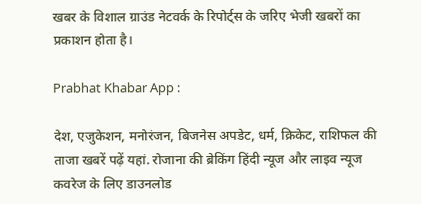खबर के विशाल ग्राउंड नेटवर्क के रिपोर्ट्स के जरिए भेजी खबरों का प्रकाशन होता है।

Prabhat Khabar App :

देश, एजुकेशन, मनोरंजन, बिजनेस अपडेट, धर्म, क्रिकेट, राशिफल की ताजा खबरें पढ़ें यहां. रोजाना की ब्रेकिंग हिंदी न्यूज और लाइव न्यूज कवरेज के लिए डाउनलोड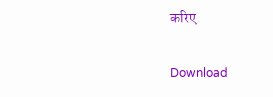करिए

Download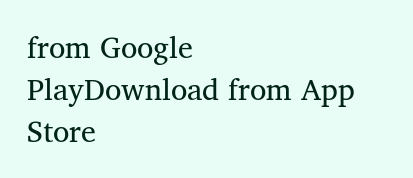from Google PlayDownload from App Store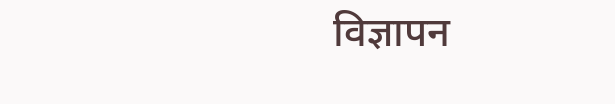विज्ञापन